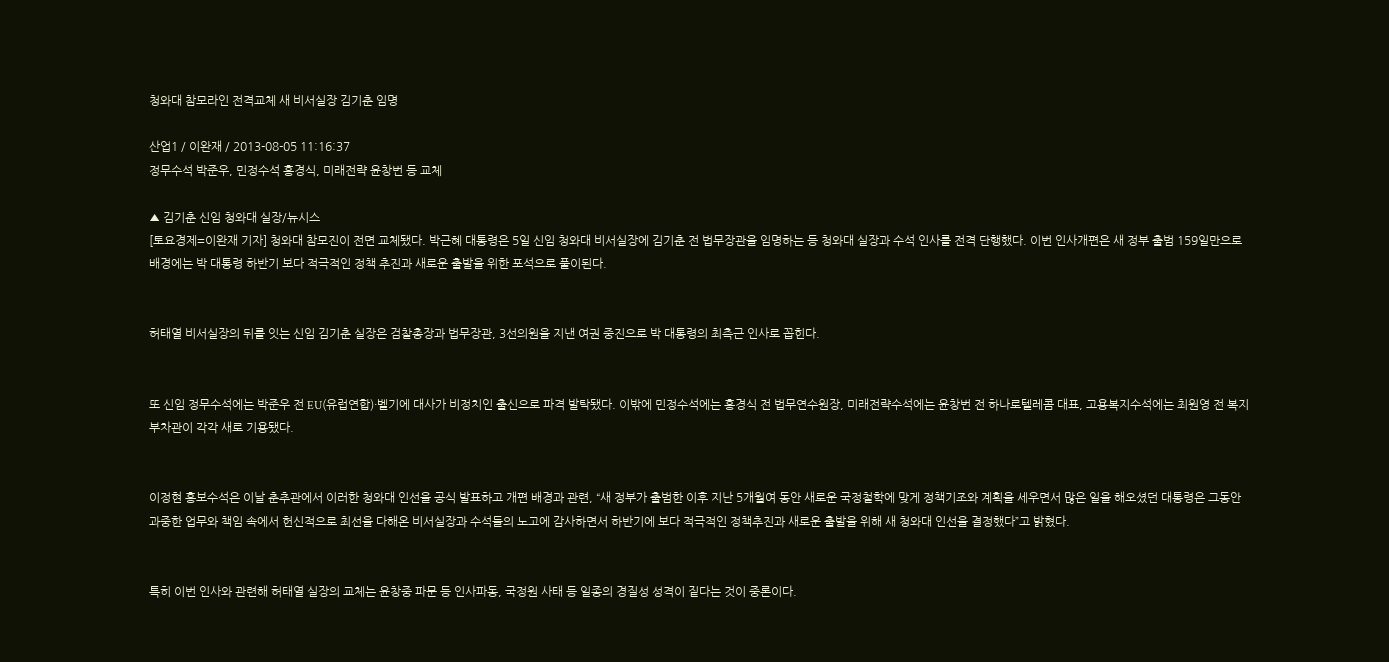청와대 참모라인 전격교체 새 비서실장 김기춘 임명

산업1 / 이완재 / 2013-08-05 11:16:37
정무수석 박준우, 민정수석 홍경식, 미래전략 윤창번 등 교체

▲ 김기춘 신임 청와대 실장/뉴시스
[토요경제=이완재 기자] 청와대 참모진이 전면 교체됐다. 박근혜 대통령은 5일 신임 청와대 비서실장에 김기춘 전 법무장관을 임명하는 등 청와대 실장과 수석 인사를 전격 단행했다. 이번 인사개편은 새 정부 출범 159일만으로 배경에는 박 대통령 하반기 보다 적극적인 정책 추진과 새로운 출발을 위한 포석으로 풀이된다.


허태열 비서실장의 뒤를 잇는 신임 김기춘 실장은 검찰총장과 법무장관, 3선의원을 지낸 여권 중진으로 박 대통령의 최측근 인사로 꼽힌다.


또 신임 정무수석에는 박준우 전 EU(유럽연합)·벨기에 대사가 비정치인 출신으로 파격 발탁됐다. 이밖에 민정수석에는 홍경식 전 법무연수원장, 미래전략수석에는 윤창번 전 하나로텔레콤 대표, 고용복지수석에는 최원영 전 복지부차관이 각각 새로 기용됐다.


이정현 홍보수석은 이날 춘추관에서 이러한 청와대 인선을 공식 발표하고 개편 배경과 관련, “새 정부가 출범한 이후 지난 5개월여 동안 새로운 국정철학에 맞게 정책기조와 계획을 세우면서 많은 일을 해오셨던 대통령은 그동안 과중한 업무와 책임 속에서 헌신적으로 최선을 다해온 비서실장과 수석들의 노고에 감사하면서 하반기에 보다 적극적인 정책추진과 새로운 출발을 위해 새 청와대 인선을 결정했다”고 밝혔다.


특히 이번 인사와 관련해 허태열 실장의 교체는 윤창중 파문 등 인사파동, 국정원 사태 등 일종의 경질성 성격이 짙다는 것이 중론이다.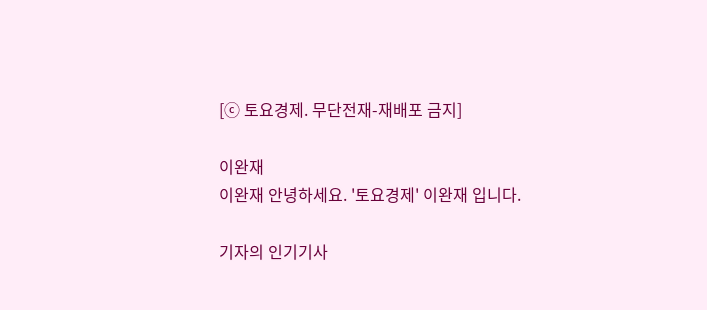[ⓒ 토요경제. 무단전재-재배포 금지]

이완재
이완재 안녕하세요. '토요경제' 이완재 입니다.

기자의 인기기사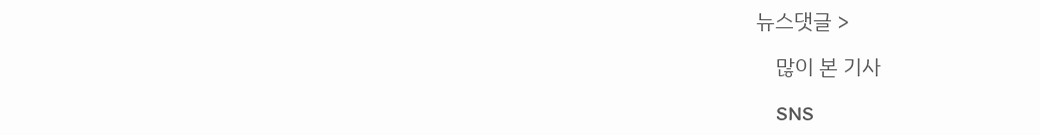뉴스댓글 >

    많이 본 기사

    SNS